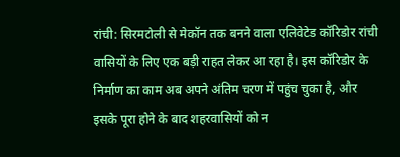रांची: सिरमटोली से मेकॉन तक बनने वाला एलिवेटेड कॉरिडोर रांची वासियों के लिए एक बड़ी राहत लेकर आ रहा है। इस कॉरिडोर के निर्माण का काम अब अपने अंतिम चरण में पहुंच चुका है, और इसके पूरा होने के बाद शहरवासियों को न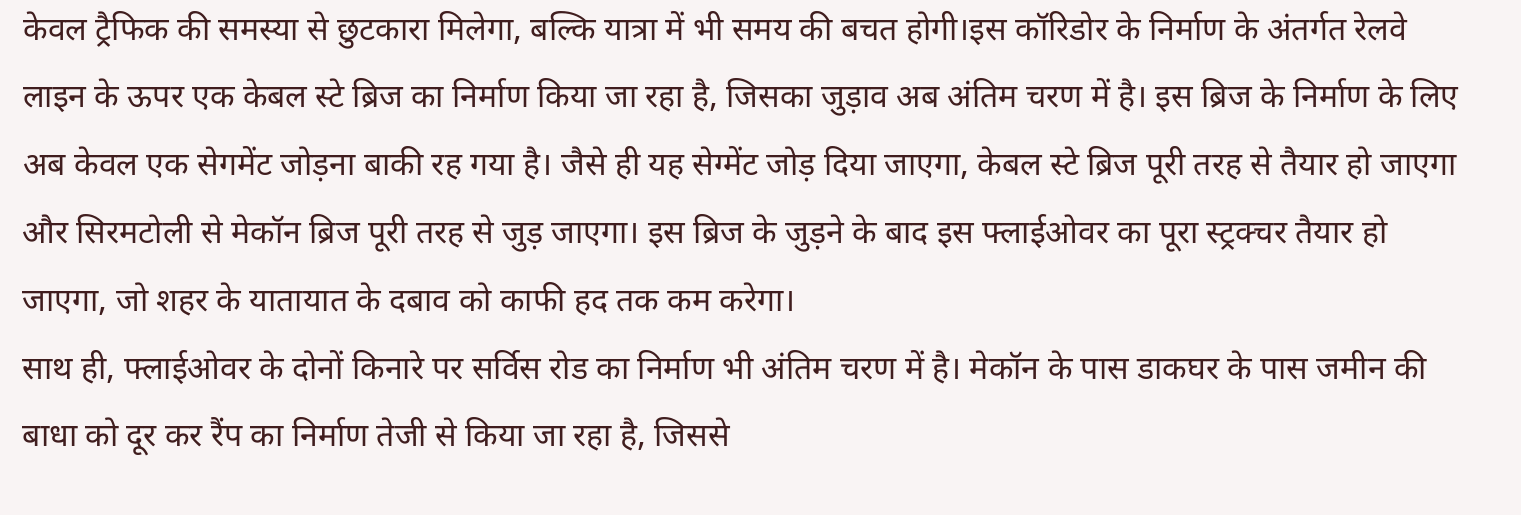केवल ट्रैफिक की समस्या से छुटकारा मिलेगा, बल्कि यात्रा में भी समय की बचत होगी।इस कॉरिडोर के निर्माण के अंतर्गत रेलवे लाइन के ऊपर एक केबल स्टे ब्रिज का निर्माण किया जा रहा है, जिसका जुड़ाव अब अंतिम चरण में है। इस ब्रिज के निर्माण के लिए अब केवल एक सेगमेंट जोड़ना बाकी रह गया है। जैसे ही यह सेग्मेंट जोड़ दिया जाएगा, केबल स्टे ब्रिज पूरी तरह से तैयार हो जाएगा और सिरमटोली से मेकॉन ब्रिज पूरी तरह से जुड़ जाएगा। इस ब्रिज के जुड़ने के बाद इस फ्लाईओवर का पूरा स्ट्रक्चर तैयार हो जाएगा, जो शहर के यातायात के दबाव को काफी हद तक कम करेगा।
साथ ही, फ्लाईओवर के दोनों किनारे पर सर्विस रोड का निर्माण भी अंतिम चरण में है। मेकॉन के पास डाकघर के पास जमीन की बाधा को दूर कर रैंप का निर्माण तेजी से किया जा रहा है, जिससे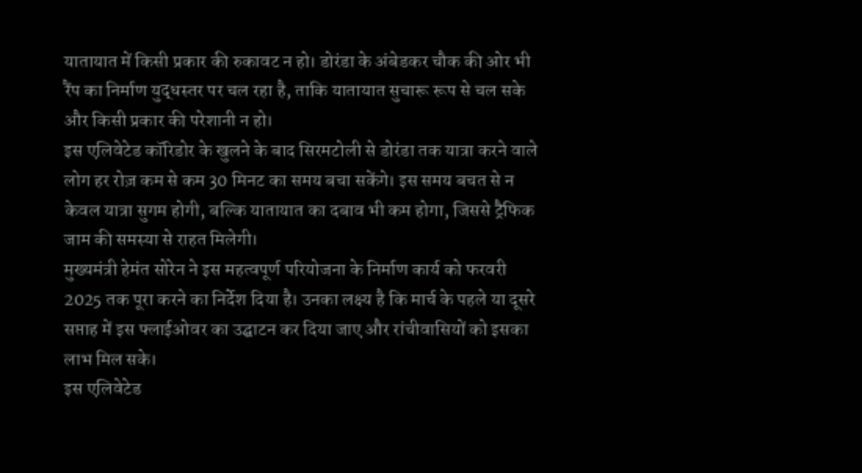यातायात में किसी प्रकार की रुकावट न हो। डोरंडा के अंबेडकर चौक की ओर भी रैंप का निर्माण युद्धस्तर पर चल रहा है, ताकि यातायात सुचारू रूप से चल सके और किसी प्रकार की परेशानी न हो।
इस एलिवेटेड कॉरिडोर के खुलने के बाद सिरमटोली से डोरंडा तक यात्रा करने वाले लोग हर रोज़ कम से कम 30 मिनट का समय बचा सकेंगे। इस समय बचत से न केवल यात्रा सुगम होगी, बल्कि यातायात का दबाव भी कम होगा, जिससे ट्रैफिक जाम की समस्या से राहत मिलेगी।
मुख्यमंत्री हेमंत सोरेन ने इस महत्वपूर्ण परियोजना के निर्माण कार्य को फरवरी 2025 तक पूरा करने का निर्देश दिया है। उनका लक्ष्य है कि मार्च के पहले या दूसरे सप्ताह में इस फ्लाईओवर का उद्घाटन कर दिया जाए और रांचीवासियों को इसका लाभ मिल सके।
इस एलिवेटेड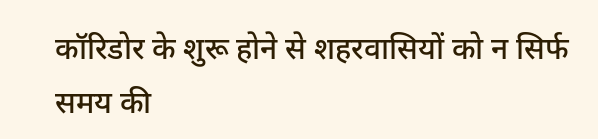कॉरिडोर के शुरू होने से शहरवासियों को न सिर्फ समय की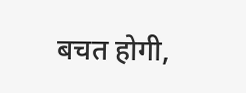बचत होगी,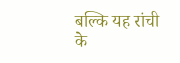बल्कि यह रांची के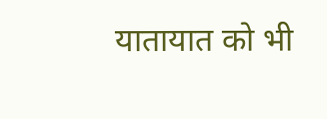यातायात को भी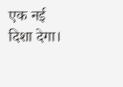एक नई दिशा देगा।